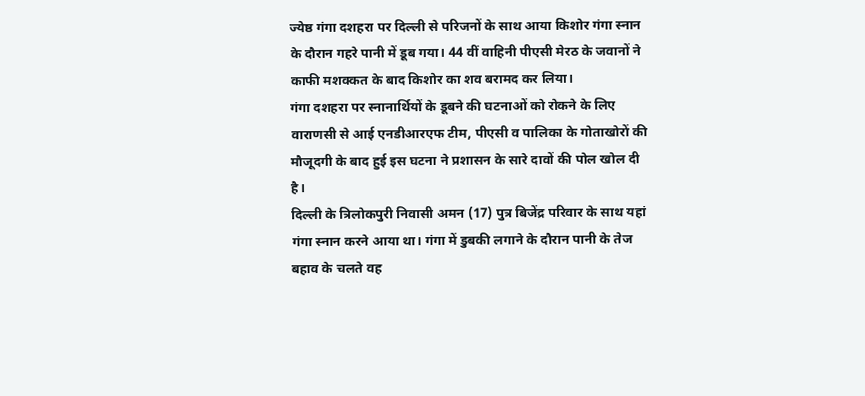ज्येष्ठ गंगा दशहरा पर दिल्ली से परिजनों के साथ आया किशोर गंगा स्नान के दौरान गहरे पानी में डूब गया। 44 वीं वाहिनी पीएसी मेरठ के जवानों ने काफी मशक्कत के बाद किशोर का शव बरामद कर लिया।
गंगा दशहरा पर स्नानार्थियों के डूबने की घटनाओं को रोकने के लिए वाराणसी से आई एनडीआरएफ टीम, पीएसी व पालिका के गोताखोरों की मौजूदगी के बाद हुई इस घटना ने प्रशासन के सारे दावों की पोल खोल दी है।
दिल्ली के त्रिलोकपुरी निवासी अमन (17) पुत्र बिजेंद्र परिवार के साथ यहां गंगा स्नान करने आया था। गंगा में डुबकी लगाने के दौरान पानी के तेज बहाव के चलते वह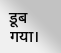डूब गया।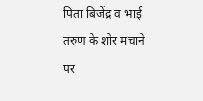पिता बिजेंद्र व भाई तरुण के शोर मचाने पर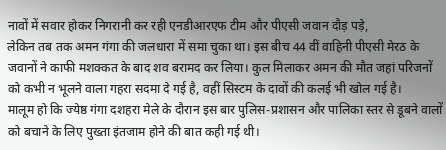नावों में सवार होकर निगरानी कर रही एनडीआरएफ टीम और पीएसी जवान दौड़ पड़े,
लेकिन तब तक अमन गंगा की जलधारा में समा चुका था। इस बीच 44 वीं वाहिनी पीएसी मेरठ के जवानों ने काफी मशक्कत के बाद शव बरामद कर लिया। कुल मिलाकर अमन की मौत जहां परिजनों को कभी न भूलने वाला गहरा सदमा दे गई है, वहीं सिस्टम के दावों की कलई भी खोल गई है।
मालूम हो कि ज्येष्ठ गंगा दशहरा मेले के दौरान इस बार पुलिस-प्रशासन और पालिका स्तर से डूबने वालों को बचाने के लिए पुख्ता इंतजाम होने की बात कही गई थी।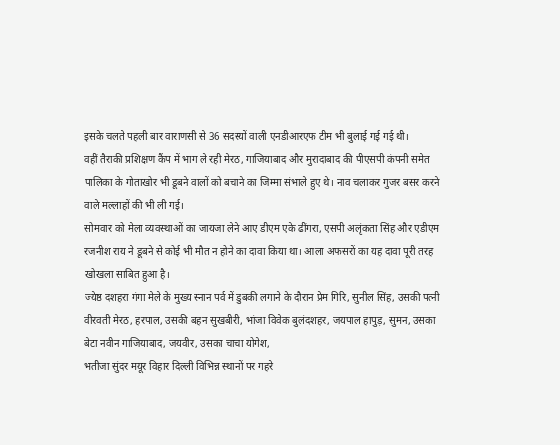इसके चलते पहली बार वाराणसी से 36 सदस्यों वाली एनडीआरएफ टीम भी बुलाई गई गई थी।
वहीं तैराकी प्रशिक्षण कैंप में भाग ले रही मेरठ, गाजियाबाद और मुरादाबाद की पीएसपी कंपनी समेत पालिका के गोताखोर भी डूबने वालों को बचाने का जिम्मा संभाले हुए थे। नाव चलाकर गुजर बसर करने वाले मल्लाहों की भी ली गई।
सोमवार को मेला व्यवस्थाओं का जायजा लेने आए डीएम एके ढींगरा, एसपी अलृंकता सिंह और एडीएम रजनीश राय ने डूबने से कोई भी मौत न होने का दावा किया था। आला अफसरों का यह दावा पूरी तरह खोखला साबित हुआ है।
ज्येष्ठ दशहरा गंगा मेले के मुख्य स्नान पर्व में डुबकी लगाने के दौरान प्रेम गिरि, सुनील सिंह, उसकी पत्नी वीरवती मेरठ, हरपाल, उसकी बहन सुखबीरी, भांजा विवेक बुलंदशहर, जयपाल हापुड़, सुमन, उसका बेटा नवीन गाजियाबाद, जयवीर, उसका चाचा योगेश,
भतीजा सुंदर मयूर विहार दिल्ली विभिन्न स्थानों पर गहरे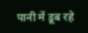पानी में डूब रहे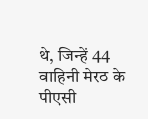थे, जिन्हें 44 वाहिनी मेरठ के पीएसी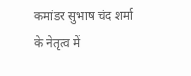कमांडर सुभाष चंद शर्मा के नेतृत्व में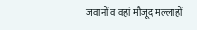जवानों व वहां मौजूद मल्लाहों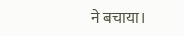ने बचाया।